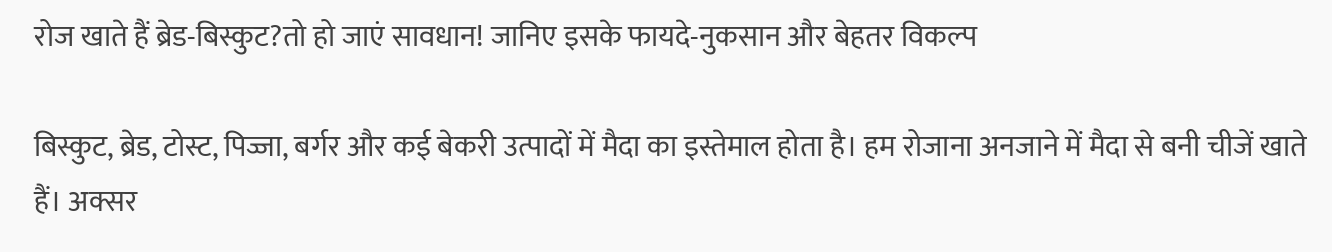रोज खाते हैं ब्रेड-बिस्कुट?तो हो जाएं सावधान! जानिए इसके फायदे-नुकसान और बेहतर विकल्प

बिस्कुट, ब्रेड, टोस्ट, पिज्जा, बर्गर और कई बेकरी उत्पादों में मैदा का इस्तेमाल होता है। हम रोजाना अनजाने में मैदा से बनी चीजें खाते हैं। अक्सर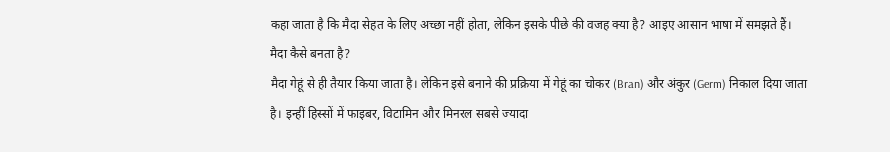कहा जाता है कि मैदा सेहत के लिए अच्छा नहीं होता, लेकिन इसके पीछे की वजह क्या है? आइए आसान भाषा में समझते हैं।
मैदा कैसे बनता है?
मैदा गेहूं से ही तैयार किया जाता है। लेकिन इसे बनाने की प्रक्रिया में गेहूं का चोकर (Bran) और अंकुर (Germ) निकाल दिया जाता है। इन्हीं हिस्सों में फाइबर, विटामिन और मिनरल सबसे ज्यादा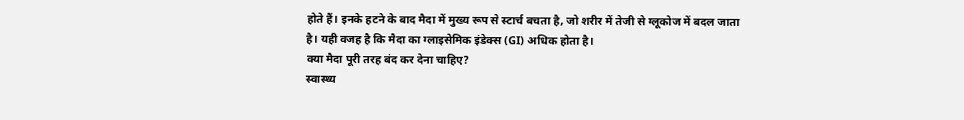होते हैं। इनके हटने के बाद मैदा में मुख्य रूप से स्टार्च बचता है, जो शरीर में तेजी से ग्लूकोज में बदल जाता है। यही वजह है कि मैदा का ग्लाइसेमिक इंडेक्स (GI) अधिक होता है।
क्या मैदा पूरी तरह बंद कर देना चाहिए?
स्वास्थ्य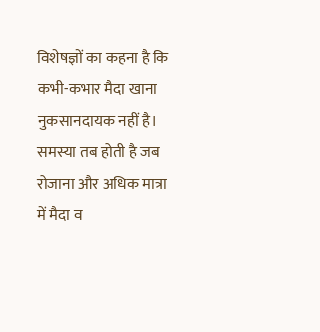विशेषज्ञों का कहना है कि कभी-कभार मैदा खाना नुकसानदायक नहीं है। समस्या तब होती है जब रोजाना और अधिक मात्रा में मैदा व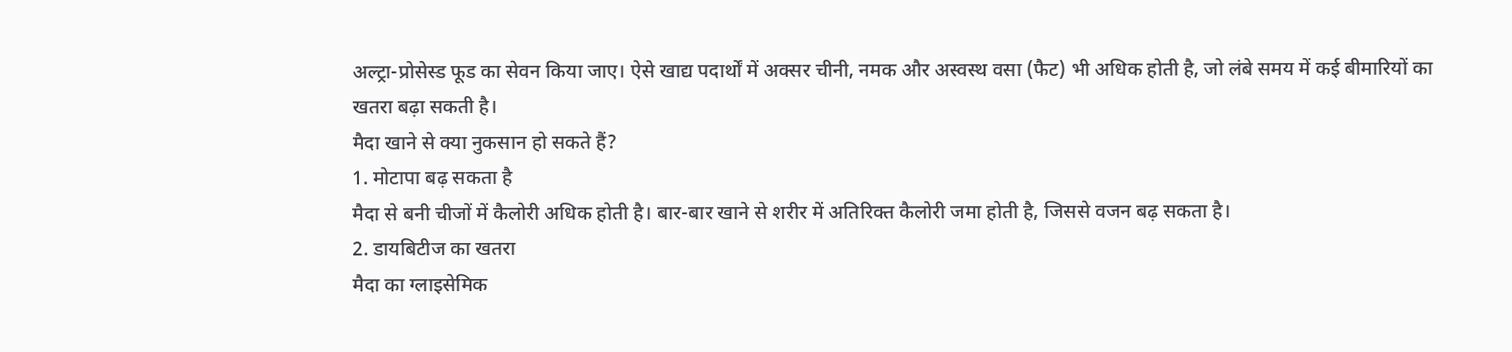अल्ट्रा-प्रोसेस्ड फूड का सेवन किया जाए। ऐसे खाद्य पदार्थों में अक्सर चीनी, नमक और अस्वस्थ वसा (फैट) भी अधिक होती है, जो लंबे समय में कई बीमारियों का खतरा बढ़ा सकती है।
मैदा खाने से क्या नुकसान हो सकते हैं?
1. मोटापा बढ़ सकता है
मैदा से बनी चीजों में कैलोरी अधिक होती है। बार-बार खाने से शरीर में अतिरिक्त कैलोरी जमा होती है, जिससे वजन बढ़ सकता है।
2. डायबिटीज का खतरा
मैदा का ग्लाइसेमिक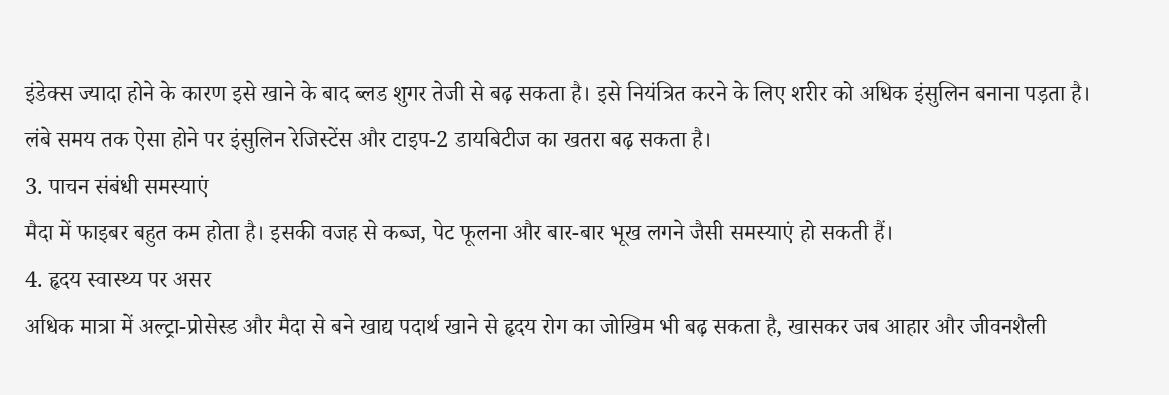इंडेक्स ज्यादा होने के कारण इसे खाने के बाद ब्लड शुगर तेजी से बढ़ सकता है। इसे नियंत्रित करने के लिए शरीर को अधिक इंसुलिन बनाना पड़ता है। लंबे समय तक ऐसा होने पर इंसुलिन रेजिस्टेंस और टाइप-2 डायबिटीज का खतरा बढ़ सकता है।
3. पाचन संबंधी समस्याएं
मैदा में फाइबर बहुत कम होता है। इसकी वजह से कब्ज, पेट फूलना और बार-बार भूख लगने जैसी समस्याएं हो सकती हैं।
4. हृदय स्वास्थ्य पर असर
अधिक मात्रा में अल्ट्रा-प्रोसेस्ड और मैदा से बने खाद्य पदार्थ खाने से हृदय रोग का जोखिम भी बढ़ सकता है, खासकर जब आहार और जीवनशैली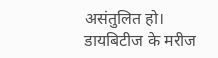असंतुलित हो।
डायबिटीज के मरीज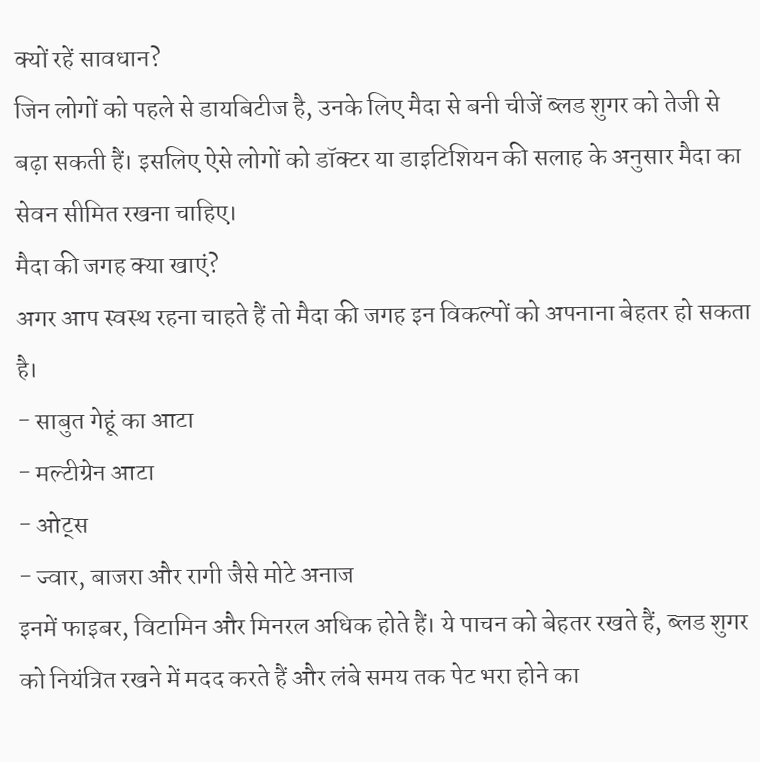क्यों रहें सावधान?
जिन लोगों को पहले से डायबिटीज है, उनके लिए मैदा से बनी चीजें ब्लड शुगर को तेजी से बढ़ा सकती हैं। इसलिए ऐसे लोगों को डॉक्टर या डाइटिशियन की सलाह के अनुसार मैदा का सेवन सीमित रखना चाहिए।
मैदा की जगह क्या खाएं?
अगर आप स्वस्थ रहना चाहते हैं तो मैदा की जगह इन विकल्पों को अपनाना बेहतर हो सकता है।
- साबुत गेहूं का आटा
- मल्टीग्रेन आटा
- ओट्स
- ज्वार, बाजरा और रागी जैसे मोटे अनाज
इनमें फाइबर, विटामिन और मिनरल अधिक होते हैं। ये पाचन को बेहतर रखते हैं, ब्लड शुगर को नियंत्रित रखने में मदद करते हैं और लंबे समय तक पेट भरा होने का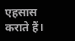एहसास कराते हैं।